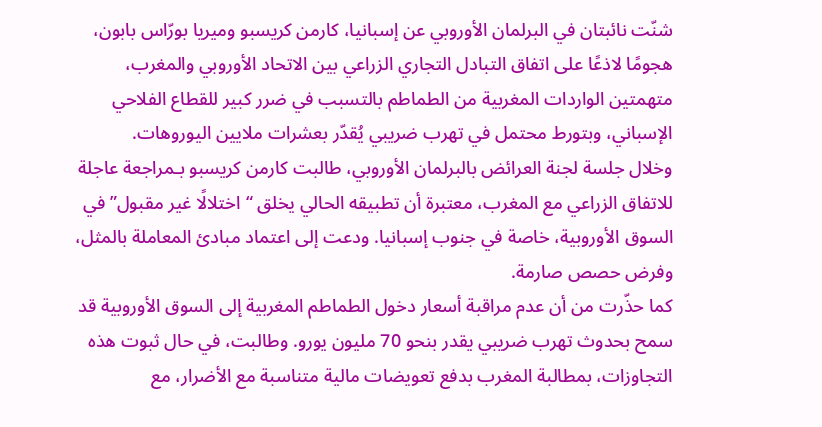شنّت نائبتان في البرلمان الأوروبي عن إسبانيا، كارمن كريسبو وميريا بورّاس بابون، هجومًا لاذعًا على اتفاق التبادل التجاري الزراعي بين الاتحاد الأوروبي والمغرب، متهمتين الواردات المغربية من الطماطم بالتسبب في ضرر كبير للقطاع الفلاحي الإسباني، وبتورط محتمل في تهرب ضريبي يُقدّر بعشرات ملايين اليوروهات.
وخلال جلسة لجنة العرائض بالبرلمان الأوروبي، طالبت كارمن كريسبو بـمراجعة عاجلة للاتفاق الزراعي مع المغرب، معتبرة أن تطبيقه الحالي يخلق “اختلالًا غير مقبول” في السوق الأوروبية، خاصة في جنوب إسبانيا. ودعت إلى اعتماد مبادئ المعاملة بالمثل، وفرض حصص صارمة.
كما حذّرت من أن عدم مراقبة أسعار دخول الطماطم المغربية إلى السوق الأوروبية قد سمح بحدوث تهرب ضريبي يقدر بنحو 70 مليون يورو. وطالبت، في حال ثبوت هذه التجاوزات، بمطالبة المغرب بدفع تعويضات مالية متناسبة مع الأضرار، مع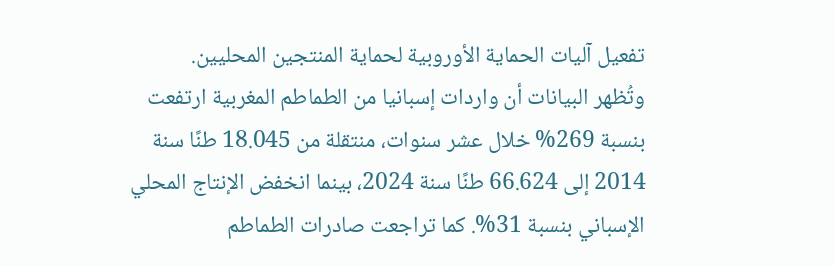تفعيل آليات الحماية الأوروبية لحماية المنتجين المحليين.
وتُظهر البيانات أن واردات إسبانيا من الطماطم المغربية ارتفعت بنسبة 269% خلال عشر سنوات، منتقلة من 18.045 طنًا سنة 2014 إلى 66.624 طنًا سنة 2024، بينما انخفض الإنتاج المحلي الإسباني بنسبة 31%. كما تراجعت صادرات الطماطم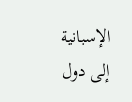الإسبانية إلى دول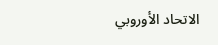الاتحاد الأوروبي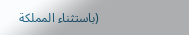(باستثناء المملكة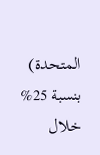المتحدة) بنسبة 25% خلال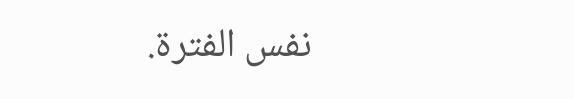نفس الفترة.